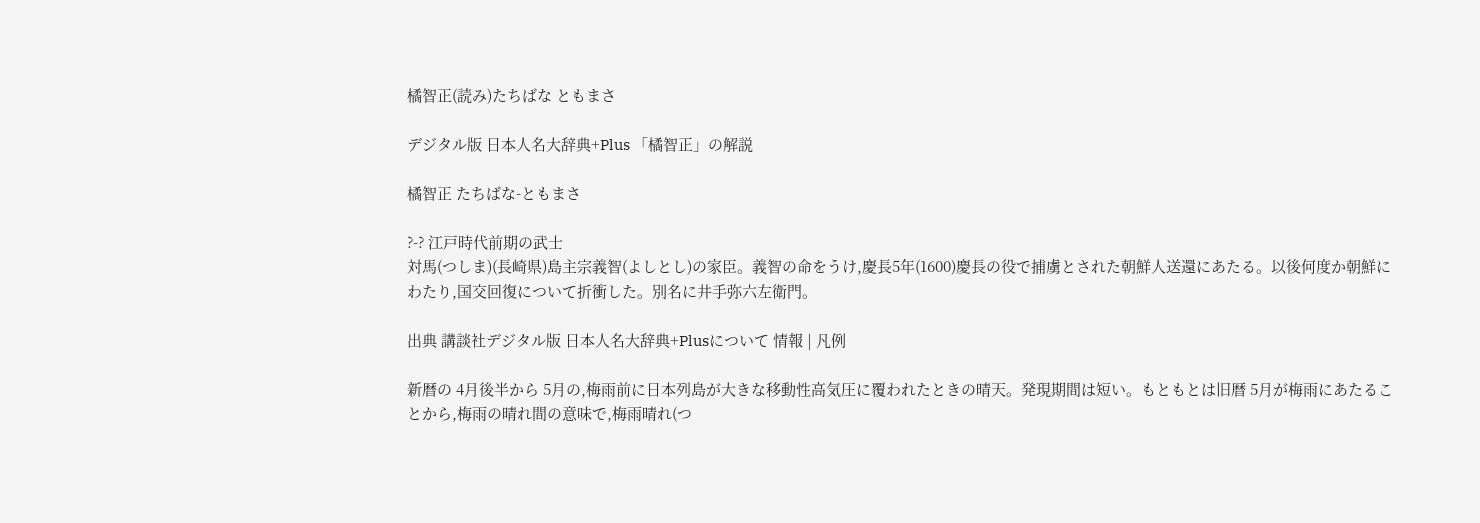橘智正(読み)たちばな ともまさ

デジタル版 日本人名大辞典+Plus 「橘智正」の解説

橘智正 たちばな-ともまさ

?-? 江戸時代前期の武士
対馬(つしま)(長崎県)島主宗義智(よしとし)の家臣。義智の命をうけ,慶長5年(1600)慶長の役で捕虜とされた朝鮮人送還にあたる。以後何度か朝鮮にわたり,国交回復について折衝した。別名に井手弥六左衛門。

出典 講談社デジタル版 日本人名大辞典+Plusについて 情報 | 凡例

新暦の 4月後半から 5月の,梅雨前に日本列島が大きな移動性高気圧に覆われたときの晴天。発現期間は短い。もともとは旧暦 5月が梅雨にあたることから,梅雨の晴れ間の意味で,梅雨晴れ(つ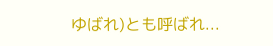ゆばれ)とも呼ばれ...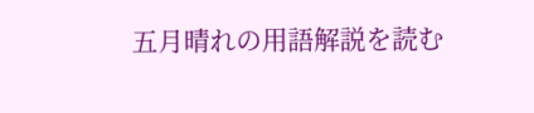五月晴れの用語解説を読む